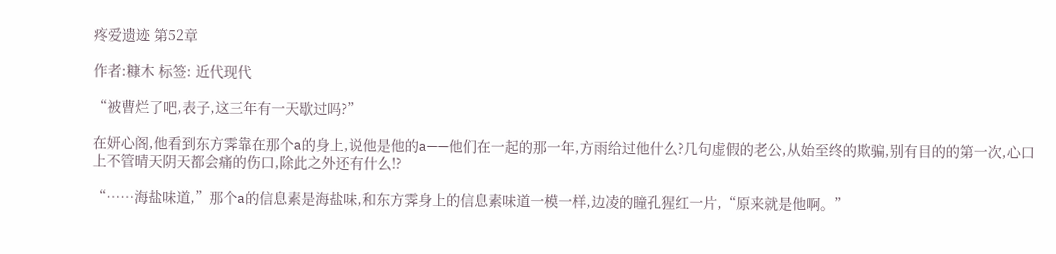疼爱遗迹 第52章

作者:糠木 标签: 近代现代

“被曹烂了吧,表子,这三年有一天歇过吗?”

在妍心阁,他看到东方霁靠在那个a的身上,说他是他的a——他们在一起的那一年,方雨给过他什么?几句虚假的老公,从始至终的欺骗,别有目的的第一次,心口上不管晴天阴天都会痛的伤口,除此之外还有什么!?

“……海盐味道,”那个a的信息素是海盐味,和东方霁身上的信息素味道一模一样,边凌的瞳孔猩红一片,“原来就是他啊。”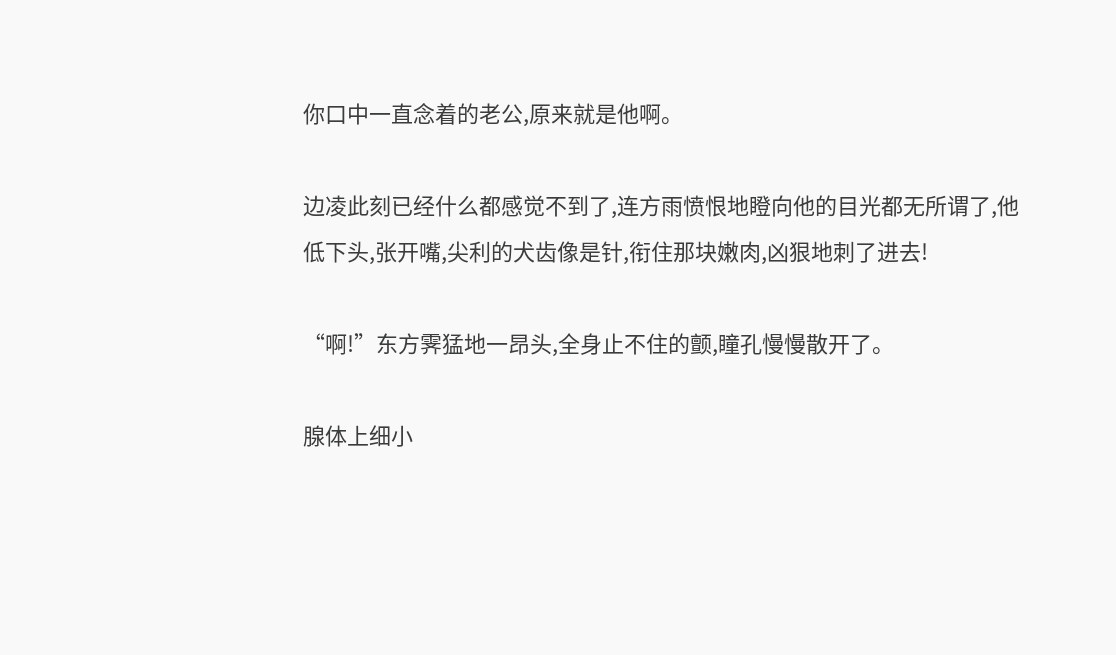你口中一直念着的老公,原来就是他啊。

边凌此刻已经什么都感觉不到了,连方雨愤恨地瞪向他的目光都无所谓了,他低下头,张开嘴,尖利的犬齿像是针,衔住那块嫩肉,凶狠地刺了进去!

“啊!”东方霁猛地一昂头,全身止不住的颤,瞳孔慢慢散开了。

腺体上细小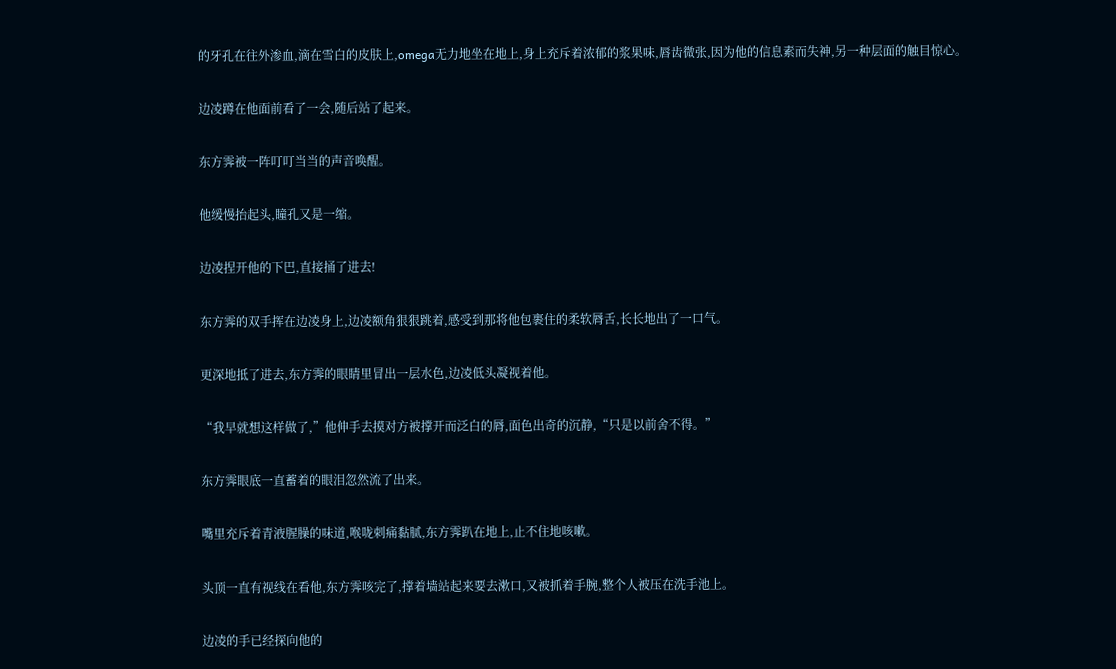的牙孔在往外渗血,滴在雪白的皮肤上,omega无力地坐在地上,身上充斥着浓郁的浆果味,唇齿微张,因为他的信息素而失神,另一种层面的触目惊心。

边凌蹲在他面前看了一会,随后站了起来。

东方霁被一阵叮叮当当的声音唤醒。

他缓慢抬起头,瞳孔又是一缩。

边凌捏开他的下巴,直接捅了进去!

东方霁的双手挥在边凌身上,边凌额角狠狠跳着,感受到那将他包裹住的柔软脣舌,长长地出了一口气。

更深地抵了进去,东方霁的眼睛里冒出一层水色,边凌低头凝视着他。

“我早就想这样做了,”他伸手去摸对方被撑开而泛白的脣,面色出奇的沉静,“只是以前舍不得。”

东方霁眼底一直蓄着的眼泪忽然流了出来。

嘴里充斥着青液腥臊的味道,喉咙刺痛黏腻,东方霁趴在地上,止不住地咳嗽。

头顶一直有视线在看他,东方霁咳完了,撑着墙站起来要去漱口,又被抓着手腕,整个人被压在洗手池上。

边凌的手已经探向他的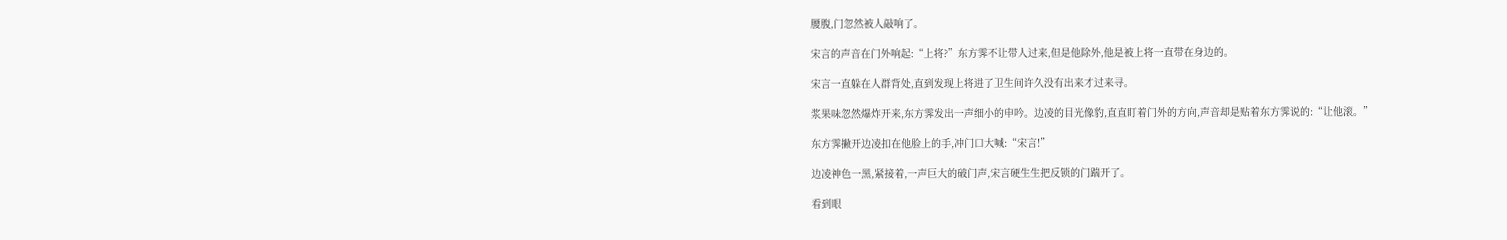腰腹,门忽然被人敲响了。

宋言的声音在门外响起:“上将?”东方霁不让带人过来,但是他除外,他是被上将一直带在身边的。

宋言一直躲在人群背处,直到发现上将进了卫生间许久没有出来才过来寻。

浆果味忽然爆炸开来,东方霁发出一声细小的申吟。边凌的目光像豹,直直盯着门外的方向,声音却是贴着东方霁说的:“让他滚。”

东方霁撇开边凌扣在他脸上的手,冲门口大喊:“宋言!”

边凌神色一黑,紧接着,一声巨大的破门声,宋言硬生生把反锁的门踹开了。

看到眼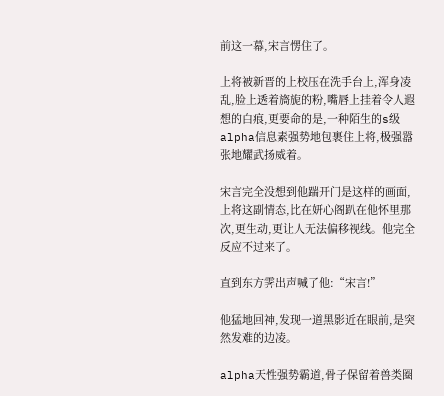前这一幕,宋言愣住了。

上将被新晋的上校压在洗手台上,浑身凌乱,脸上透着旖旎的粉,嘴唇上挂着令人遐想的白痕,更要命的是,一种陌生的s级alpha信息素强势地包裹住上将,极强嚣张地耀武扬威着。

宋言完全没想到他踹开门是这样的画面,上将这副情态,比在妍心阁趴在他怀里那次,更生动,更让人无法偏移视线。他完全反应不过来了。

直到东方霁出声喊了他:“宋言!”

他猛地回神,发现一道黑影近在眼前,是突然发难的边凌。

alpha天性强势霸道,骨子保留着兽类圈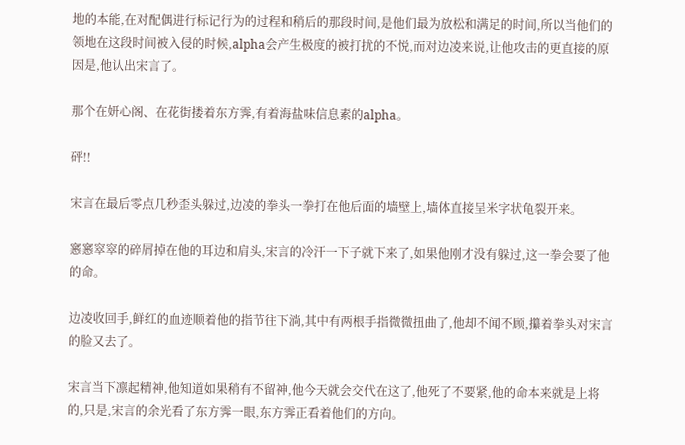地的本能,在对配偶进行标记行为的过程和稍后的那段时间,是他们最为放松和满足的时间,所以当他们的领地在这段时间被入侵的时候,alpha会产生极度的被打扰的不悦,而对边凌来说,让他攻击的更直接的原因是,他认出宋言了。

那个在妍心阁、在花街搂着东方霁,有着海盐味信息素的alpha。

砰!!

宋言在最后零点几秒歪头躲过,边凌的拳头一拳打在他后面的墙壁上,墙体直接呈米字状龟裂开来。

窸窸窣窣的碎屑掉在他的耳边和肩头,宋言的冷汗一下子就下来了,如果他刚才没有躲过,这一拳会要了他的命。

边凌收回手,鲜红的血迹顺着他的指节往下淌,其中有两根手指微微扭曲了,他却不闻不顾,攥着拳头对宋言的脸又去了。

宋言当下凛起精神,他知道如果稍有不留神,他今天就会交代在这了,他死了不要紧,他的命本来就是上将的,只是,宋言的余光看了东方霁一眼,东方霁正看着他们的方向。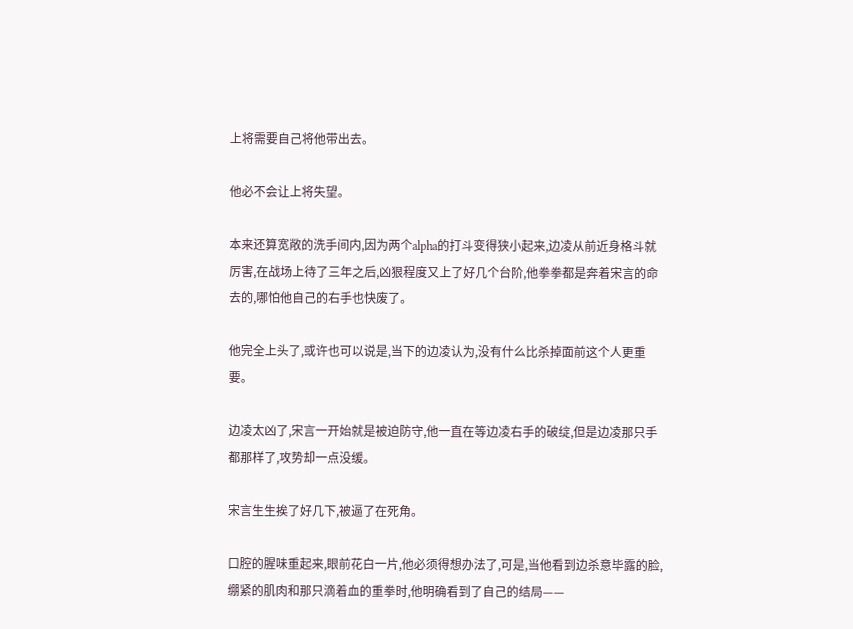上将需要自己将他带出去。

他必不会让上将失望。

本来还算宽敞的洗手间内,因为两个alpha的打斗变得狭小起来,边凌从前近身格斗就厉害,在战场上待了三年之后,凶狠程度又上了好几个台阶,他拳拳都是奔着宋言的命去的,哪怕他自己的右手也快废了。

他完全上头了,或许也可以说是,当下的边凌认为,没有什么比杀掉面前这个人更重要。

边凌太凶了,宋言一开始就是被迫防守,他一直在等边凌右手的破绽,但是边凌那只手都那样了,攻势却一点没缓。

宋言生生挨了好几下,被逼了在死角。

口腔的腥味重起来,眼前花白一片,他必须得想办法了,可是,当他看到边杀意毕露的脸,绷紧的肌肉和那只滴着血的重拳时,他明确看到了自己的结局——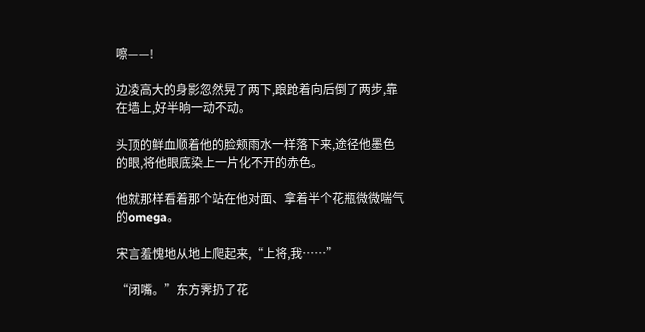嚓——!

边凌高大的身影忽然晃了两下,踉跄着向后倒了两步,靠在墙上,好半晌一动不动。

头顶的鲜血顺着他的脸颊雨水一样落下来,途径他墨色的眼,将他眼底染上一片化不开的赤色。

他就那样看着那个站在他对面、拿着半个花瓶微微喘气的omega。

宋言羞愧地从地上爬起来,“上将,我……”

“闭嘴。”东方霁扔了花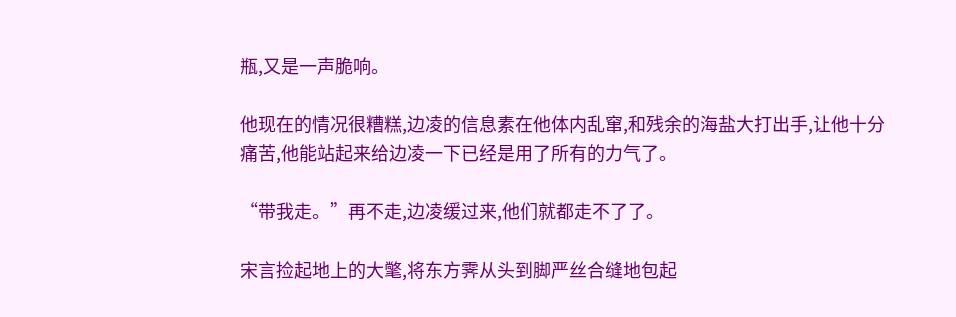瓶,又是一声脆响。

他现在的情况很糟糕,边凌的信息素在他体内乱窜,和残余的海盐大打出手,让他十分痛苦,他能站起来给边凌一下已经是用了所有的力气了。

“带我走。”再不走,边凌缓过来,他们就都走不了了。

宋言捡起地上的大氅,将东方霁从头到脚严丝合缝地包起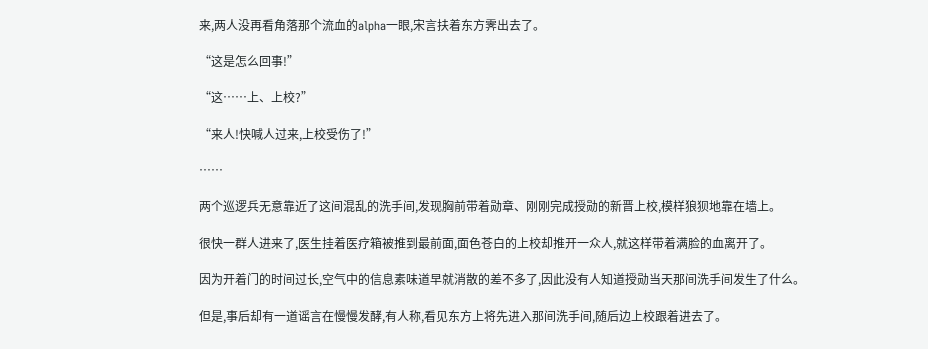来,两人没再看角落那个流血的alpha一眼,宋言扶着东方霁出去了。

“这是怎么回事!”

“这……上、上校?”

“来人!快喊人过来,上校受伤了!”

……

两个巡逻兵无意靠近了这间混乱的洗手间,发现胸前带着勋章、刚刚完成授勋的新晋上校,模样狼狈地靠在墙上。

很快一群人进来了,医生挂着医疗箱被推到最前面,面色苍白的上校却推开一众人,就这样带着满脸的血离开了。

因为开着门的时间过长,空气中的信息素味道早就消散的差不多了,因此没有人知道授勋当天那间洗手间发生了什么。

但是,事后却有一道谣言在慢慢发酵,有人称,看见东方上将先进入那间洗手间,随后边上校跟着进去了。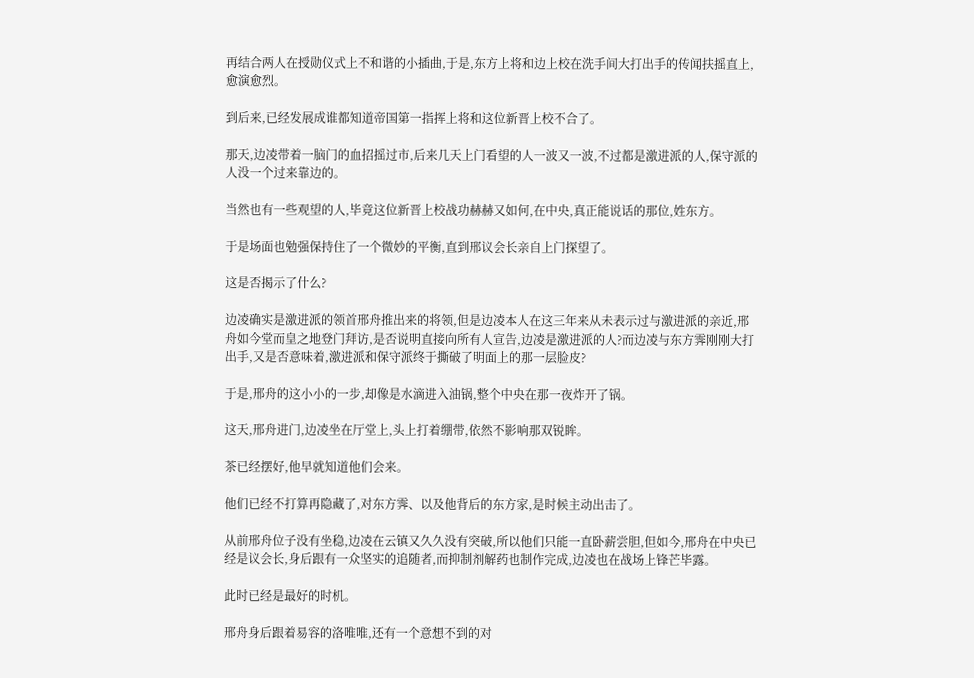再结合两人在授勋仪式上不和谐的小插曲,于是,东方上将和边上校在洗手间大打出手的传闻扶摇直上,愈演愈烈。

到后来,已经发展成谁都知道帝国第一指挥上将和这位新晋上校不合了。

那天,边凌带着一脑门的血招摇过市,后来几天上门看望的人一波又一波,不过都是激进派的人,保守派的人没一个过来靠边的。

当然也有一些观望的人,毕竟这位新晋上校战功赫赫又如何,在中央,真正能说话的那位,姓东方。

于是场面也勉强保持住了一个微妙的平衡,直到邢议会长亲自上门探望了。

这是否揭示了什么?

边凌确实是激进派的领首邢舟推出来的将领,但是边凌本人在这三年来从未表示过与激进派的亲近,邢舟如今堂而皇之地登门拜访,是否说明直接向所有人宣告,边凌是激进派的人?而边凌与东方霁刚刚大打出手,又是否意味着,激进派和保守派终于撕破了明面上的那一层脸皮?

于是,邢舟的这小小的一步,却像是水滴进入油锅,整个中央在那一夜炸开了锅。

这天,邢舟进门,边凌坐在厅堂上,头上打着绷带,依然不影响那双锐眸。

茶已经摆好,他早就知道他们会来。

他们已经不打算再隐藏了,对东方霁、以及他背后的东方家,是时候主动出击了。

从前邢舟位子没有坐稳,边凌在云镇又久久没有突破,所以他们只能一直卧薪尝胆,但如今,邢舟在中央已经是议会长,身后跟有一众坚实的追随者,而抑制剂解药也制作完成,边凌也在战场上锋芒毕露。

此时已经是最好的时机。

邢舟身后跟着易容的洛唯唯,还有一个意想不到的对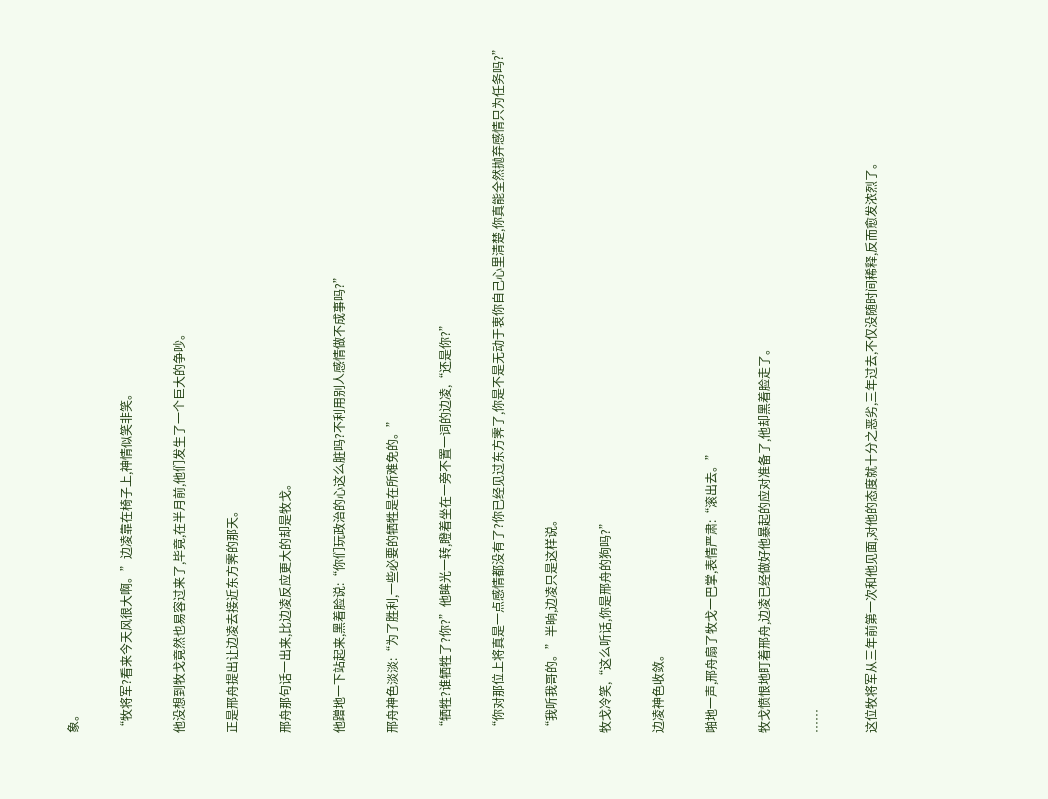象。

“牧将军?看来今天风很大啊。”边凌靠在椅子上,神情似笑非笑。

他没想到牧戈竟然也易容过来了,毕竟,在半月前,他们发生了一个巨大的争吵。

正是邢舟提出让边凌去接近东方霁的那天。

邢舟那句话一出来,比边凌反应更大的却是牧戈。

他蹭地一下站起来,黑着脸说:“你们玩政治的心这么脏吗?不利用别人感情做不成事吗?”

邢舟神色淡淡:“为了胜利,一些必要的牺牲是在所难免的。”

“牺牲?谁牺牲了?你?”他眸光一转,瞪着坐在一旁不置一词的边凌,“还是你?”

“你对那位上将真是一点感情都没有了?你已经见过东方霁了,你是不是无动于衷你自己心里清楚,你真能全然抛弃感情只为任务吗?”

“我听我哥的。”半晌,边凌只是这样说。

牧戈冷笑,“这么听话,你是邢舟的狗吗?”

边凌神色收敛。

啪地一声,邢舟扇了牧戈一巴掌,表情严肃:“滚出去。”

牧戈愤恨地盯着邢舟,边凌已经做好他暴起的应对准备了,他却黑着脸走了。

……

这位牧将军从三年前第一次和他见面,对他的态度就十分之恶劣,三年过去,不仅没随时间稀释,反而愈发浓烈了。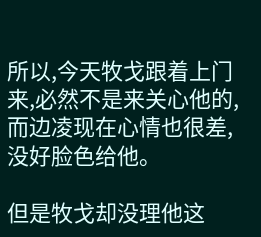所以,今天牧戈跟着上门来,必然不是来关心他的,而边凌现在心情也很差,没好脸色给他。

但是牧戈却没理他这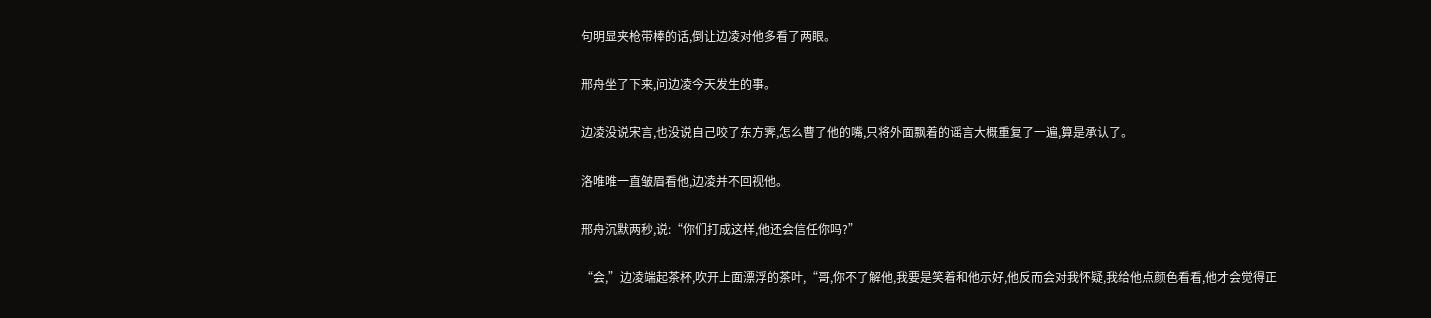句明显夹枪带棒的话,倒让边凌对他多看了两眼。

邢舟坐了下来,问边凌今天发生的事。

边凌没说宋言,也没说自己咬了东方霁,怎么曹了他的嘴,只将外面飘着的谣言大概重复了一遍,算是承认了。

洛唯唯一直皱眉看他,边凌并不回视他。

邢舟沉默两秒,说:“你们打成这样,他还会信任你吗?”

“会,”边凌端起茶杯,吹开上面漂浮的茶叶,“哥,你不了解他,我要是笑着和他示好,他反而会对我怀疑,我给他点颜色看看,他才会觉得正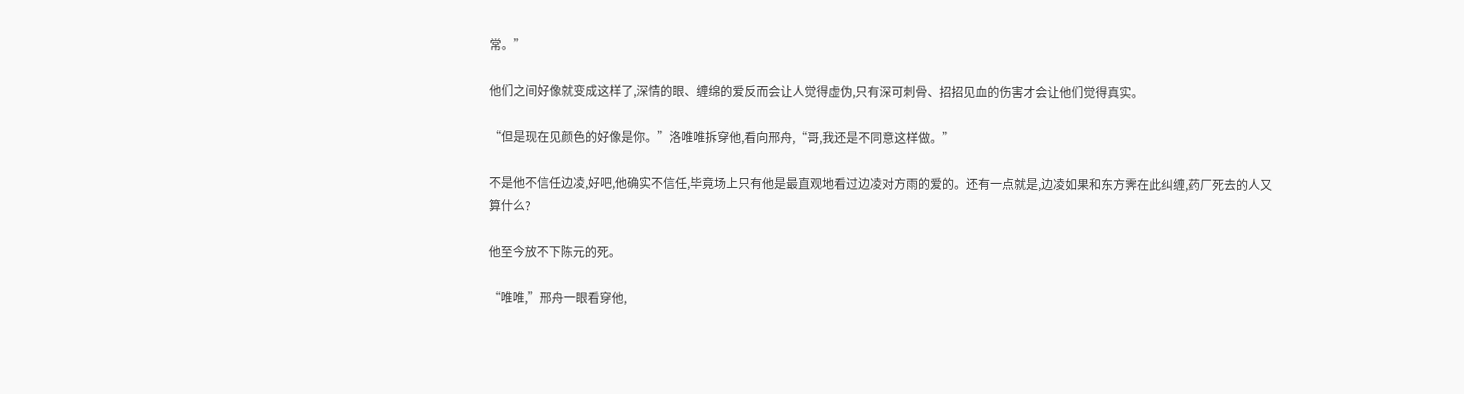常。”

他们之间好像就变成这样了,深情的眼、缠绵的爱反而会让人觉得虚伪,只有深可刺骨、招招见血的伤害才会让他们觉得真实。

“但是现在见颜色的好像是你。”洛唯唯拆穿他,看向邢舟,“哥,我还是不同意这样做。”

不是他不信任边凌,好吧,他确实不信任,毕竟场上只有他是最直观地看过边凌对方雨的爱的。还有一点就是,边凌如果和东方霁在此纠缠,药厂死去的人又算什么?

他至今放不下陈元的死。

“唯唯,”邢舟一眼看穿他,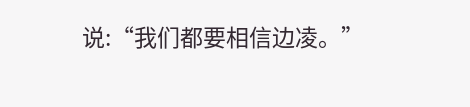说:“我们都要相信边凌。”